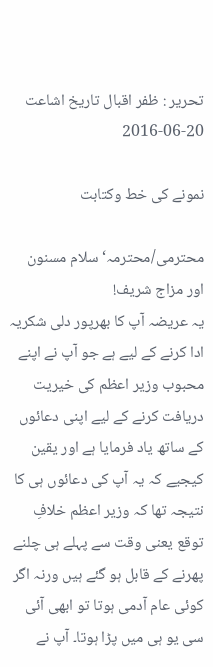تحریر : ظفر اقبال تاریخ اشاعت     20-06-2016

نمونے کی خط وکتابت

محترمی/محترمہ‘ سلام مسنون اور مزاج شریف!
یہ عریضہ آپ کا بھرپور دلی شکریہ ادا کرنے کے لیے ہے جو آپ نے اپنے محبوب وزیر اعظم کی خیریت دریافت کرنے کے لیے اپنی دعائوں کے ساتھ یاد فرمایا ہے اور یقین کیجیے کہ یہ آپ کی دعائوں ہی کا نتیجہ تھا کہ وزیر اعظم خلافِ توقع یعنی وقت سے پہلے ہی چلنے پھرنے کے قابل ہو گئے ہیں ورنہ اگر کوئی عام آدمی ہوتا تو ابھی آئی سی یو ہی میں پڑا ہوتا۔ آپ نے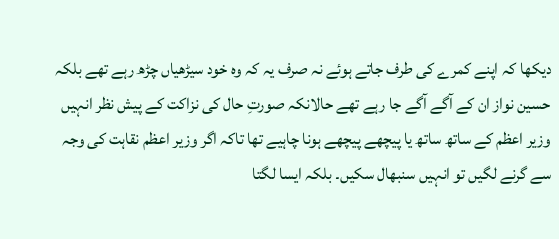دیکھا کہ اپنے کمرے کی طرف جاتے ہوئے نہ صرف یہ کہ وہ خود سیڑھیاں چڑھ رہے تھے بلکہ حسین نواز ان کے آگے آگے جا رہے تھے حالانکہ صورتِ حال کی نزاکت کے پیش نظر انہیں وزیر اعظم کے ساتھ ساتھ یا پیچھے پیچھے ہونا چاہیے تھا تاکہ اگر وزیر اعظم نقاہت کی وجہ سے گرنے لگیں تو انہیں سنبھال سکیں۔ بلکہ ایسا لگتا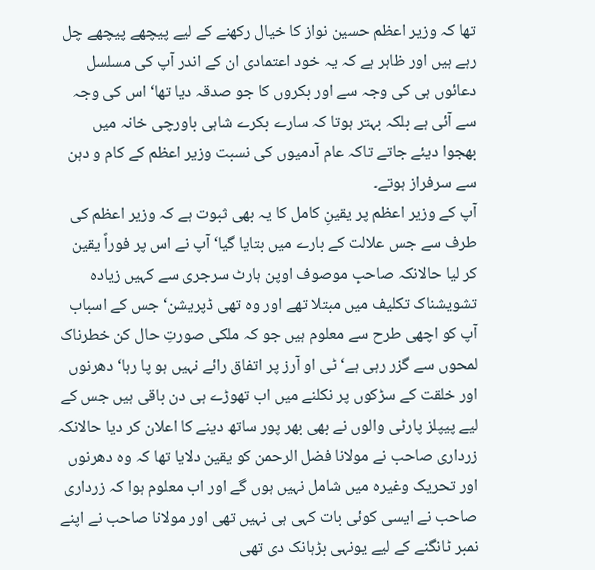تھا کہ وزیر اعظم حسین نواز کا خیال رکھنے کے لیے پیچھے پیچھے چل رہے ہیں اور ظاہر ہے کہ یہ خود اعتمادی ان کے اندر آپ کی مسلسل دعائوں ہی کی وجہ سے اور بکروں کا جو صدقہ دیا تھا‘ اس کی وجہ سے آئی ہے بلکہ بہتر ہوتا کہ سارے بکرے شاہی باورچی خانہ میں بھجوا دیئے جاتے تاکہ عام آدمیوں کی نسبت وزیر اعظم کے کام و دہن سے سرفراز ہوتے۔
آپ کے وزیر اعظم پر یقینِ کامل کا یہ بھی ثبوت ہے کہ وزیر اعظم کی طرف سے جس علالت کے بارے میں بتایا گیا‘ آپ نے اس پر فوراً یقین کر لیا حالانکہ صاحبِ موصوف اوپن ہارٹ سرجری سے کہیں زیادہ تشویشناک تکلیف میں مبتلا تھے اور وہ تھی ڈپریشن‘ جس کے اسباب آپ کو اچھی طرح سے معلوم ہیں جو کہ ملکی صورتِ حال کن خطرناک لمحوں سے گزر رہی ہے‘ ٹی او آرز پر اتفاق رائے نہیں ہو پا رہا‘دھرنوں اور خلقت کے سڑکوں پر نکلنے میں اب تھوڑے ہی دن باقی ہیں جس کے لیے پیپلز پارٹی والوں نے بھی بھر پور ساتھ دینے کا اعلان کر دیا حالانکہ زرداری صاحب نے مولانا فضل الرحمن کو یقین دلایا تھا کہ وہ دھرنوں اور تحریک وغیرہ میں شامل نہیں ہوں گے اور اب معلوم ہوا کہ زرداری صاحب نے ایسی کوئی بات کہی ہی نہیں تھی اور مولانا صاحب نے اپنے نمبر ٹانگنے کے لیے یونہی بڑہانک دی تھی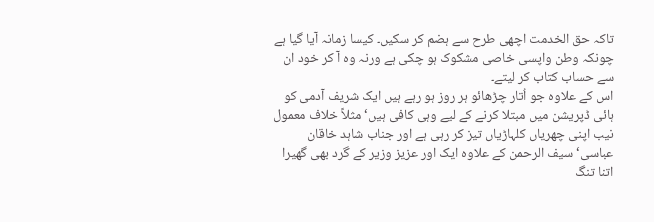تاکہ حق الخدمت اچھی طرح سے ہضم کر سکیں۔ کیسا زمانہ آیا گیا ہے چونکہ وطن واپسی خاصی مشکوک ہو چکی ہے ورنہ وہ آ کر خود ان سے حساب کتاب کر لیتے۔
اس کے علاوہ جو اُتار چڑھائو ہر روز ہو رہے ہیں ایک شریف آدمی کو ہائی ڈپریشن میں مبتلا کرنے کے لیے وہی کافی ہیں‘ مثلاً خلاف معمول نیب اپنی چھریاں کلہاڑیاں تیز کر رہی ہے اور جناب شاہد خاقان عباسی‘ سیف الرحمن کے علاوہ ایک اور عزیز وزیر کے گرد بھی گھیرا اتنا تنگ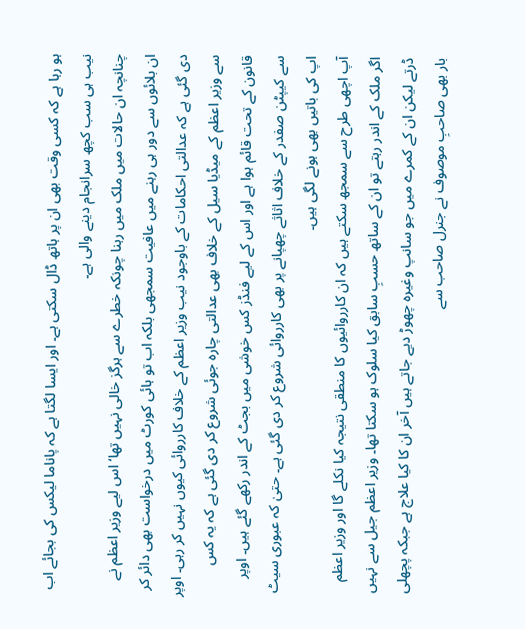ہو رہا ہے کہ کسی وقت بھی ان پر ہاتھ ڈال سکتی ہے۔ اور ایسا لگتا ہے کہ پاناما لیکس کی بجائے اب نیب ہی سب کچھ سرانجام دینے والی ہے۔
چنانچہ ان حالات میں ملک میں رہنا چونکہ خطرے سے ہرگز خالی نہیں تھا‘ اس لیے وزیر اعظم نے ان بلائوں سے دور ہی رہنے میں عافیت سمجھی بلکہ اب تو ہائی کورٹ میں درخواست بھی دائر کر دی گئی ہے کہ عدالتی احکامات کے باوجود نیب وزیر اعظم کے خلاف کارروائی کیوں نہیں کر رہی۔ اوپر سے وزیر اعظم کے میڈیا سیل کے خلاف بھی عدالتی چارہ جوئی شروع کر دی گئی ہے کہ یہ کس قانون کے تحت قائم ہوا ہے اور اس کے لیے فنڈز کس خوشی میں بجٹ کے اندر رکھے گئے ہیں۔ اوپر سے کیپٹن صفدر کے خلاف اثاثے چھپانے پر بھی کارروائی شروع کر دی گئی ہے۔ حتیٰ کہ عبوری سیٹ اپ کی باتیں بھی ہونے لگی ہیں۔
آپ اچھی طرح سے سمجھ سکتے ہیں کہ ان کارروائیوں کا منطقی نتیجہ کیا نکلے گا اور وزیر اعظم اگر ملک کے اندر رہتے تو ان کے ساتھ حسبِ سابق کیا سلوک ہو سکتا تھا۔ وزیر اعظم جیل سے نہیں ڈرتے لیکن ان کے کمرے میں جو سانپ وغیرہ چھوڑ دیے جاتے ہیں آخر ان کا کیا علاج ہے جبکہ پچھلی بار بھی صاحبِ موصوف نے جنرل صاحب سے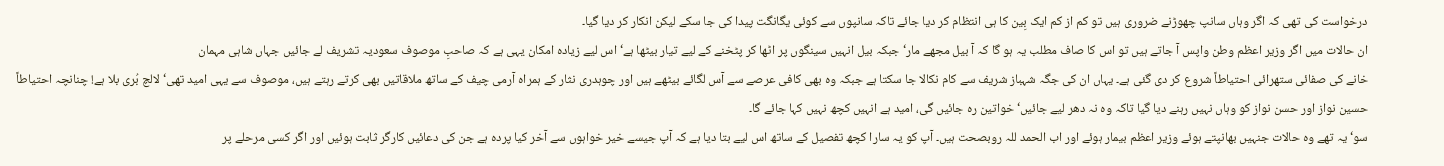درخواست کی تھی کہ اگر وہاں سانپ چھوڑنے ضروری ہیں تو کم از کم ایک بِین کا ہی انتظام کر دیا جائے تاکہ سانپوں سے کوئی یگانگت پیدا کی جا سکے لیکن انکار کر دیا گیا۔
ان حالات میں اگر وزیر اعظم وطن واپس آ جاتے ہیں تو اس کا صاف مطلب یہ ہو گا کہ آ بیل مجھے مار‘ جبکہ بیل انہیں سینگوں پر اٹھا کر پٹخنے کے لیے تیار بیٹھا ہے‘ اس لیے زیادہ امکان یہی ہے کہ صاحبِ موصوف سعودیہ تشریف لے جائیں جہاں شاہی مہمان
خانے کی صفائی ستھرائی احتیاطاً شروع کر دی گئی ہے۔ یہاں ان کی جگہ شہباز شریف سے کام نکالا جا سکتا ہے جبکہ وہ بھی کافی عرصے سے آس لگائے بیٹھے ہیں اور چوہدری نثار کے ہمراہ آرمی چیف کے ساتھ ملاقاتیں بھی کرتے رہتے ہیں، موصوف سے یہی امید تھی‘ لالچ بُری بلا ہے! چنانچہ احتیاطاً حسین نواز اور حسن نواز کو وہاں نہیں رہنے دیا گیا تاکہ وہ نہ دھر لیے جائیں‘ خواتین رہ جائیں گی، امید ہے انہیں کچھ نہیں کہا جائے گا۔
سو‘ یہ تھے وہ حالات جنہیں بھانپتے ہوئے وزیر اعظم بیمار ہوئے اور اب الحمد للہ روبصحت ہیں۔ آپ کو یہ سارا کچھ تفصیل کے ساتھ اس لیے بتا دیا ہے کہ آپ جیسے خیر خواہوں سے آخر کیا پردہ ہے جن کی دعائیں کارگر ثابت ہوئیں اور اگر کسی مرحلے پر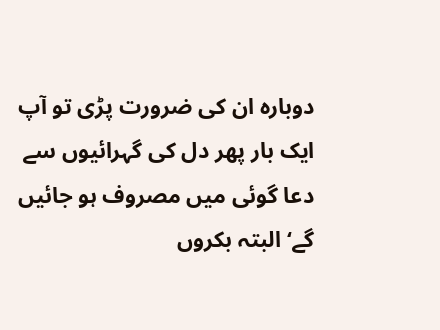دوبارہ ان کی ضرورت پڑی تو آپ ایک بار پھر دل کی گہرائیوں سے دعا گوئی میں مصروف ہو جائیں گے‘ البتہ بکروں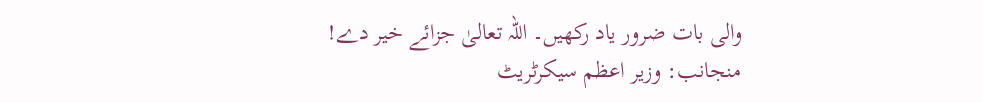والی بات ضرور یاد رکھیں۔ اللہ تعالیٰ جزائے خیر دے!
منجانب: وزیر اعظم سیکرٹریٹ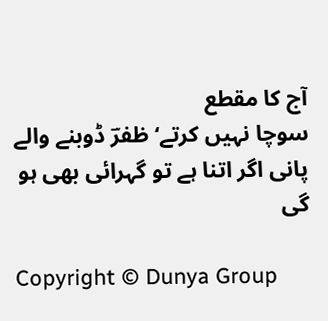آج کا مقطع
سوچا نہیں کرتے‘ ظفرؔ ڈوبنے والے
پانی اگر اتنا ہے تو گہرائی بھی ہو گی

Copyright © Dunya Group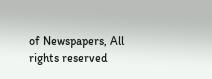of Newspapers, All rights reserved